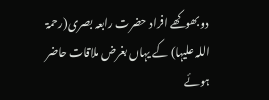دو بھوکھے افراد حضرت رابعہ بصری(رحمۃ اللہ علیہا) کے یہاں بغرض ملاقات حاضر ہوئے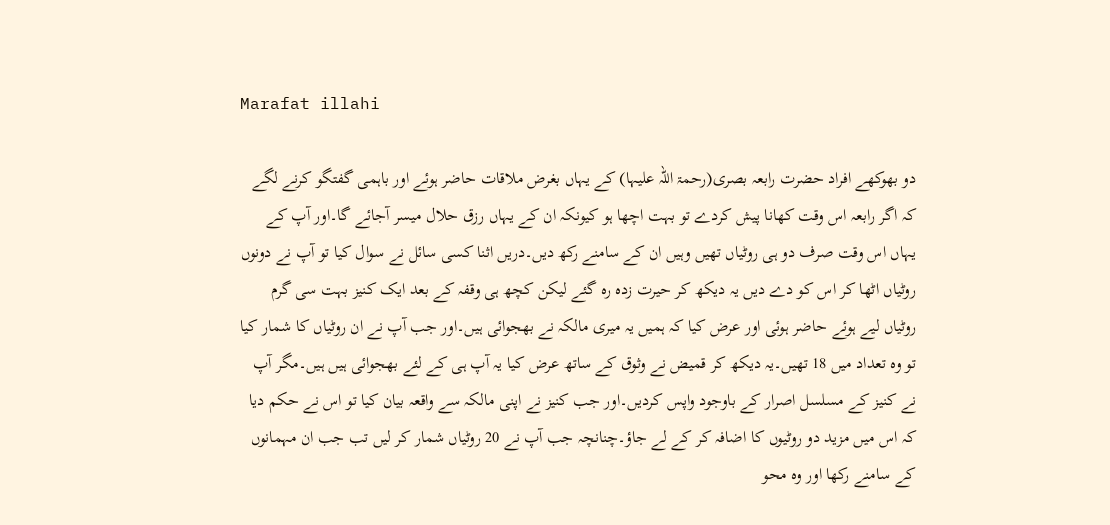Marafat illahi

دو بھوکھے افراد حضرت رابعہ بصری(رحمۃ اللہ علیہا) کے یہاں بغرض ملاقات حاضر ہوئے اور باہمی گفتگو کرنے لگے کہ اگر رابعہ اس وقت کھانا پیش کردے تو بہت اچھا ہو کیونکہ ان کے یہاں رزق حلال میسر آجائے گا۔اور آپ کے یہاں اس وقت صرف دو ہی روٹیاں تھیں وہیں ان کے سامنے رکھ دیں۔دریں اثنا کسی سائل نے سوال کیا تو آپ نے دونوں روٹیاں اٹھا کر اس کو دے دیں یہ دیکھ کر حیرت زدہ رہ گئے لیکن کچھ ہی وقفہ کے بعد ایک کنیز بہت سی گرم روٹیاں لیے ہوئے حاضر ہوئی اور عرض کیا کہ ہمیں یہ میری مالکہ نے بھجوائی ہیں۔اور جب آپ نے ان روٹیاں کا شمار کیا تو وہ تعداد میں 18 تھیں۔یہ دیکھ کر قمیض نے وثوق کے ساتھ عرض کیا یہ آپ ہی کے لئے بھجوائی ہیں ہیں۔مگر آپ نے کنیز کے مسلسل اصرار کے باوجود واپس کردیں۔اور جب کنیز نے اپنی مالکہ سے واقعہ بیان کیا تو اس نے حکم دیا کہ اس میں مزید دو روٹیوں کا اضافہ کر کے لے جاؤ۔چنانچہ جب آپ نے 20 روٹیاں شمار کر لیں تب جب ان مہمانوں کے سامنے رکھا اور وہ محو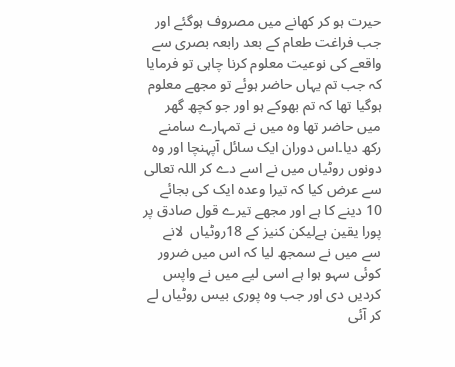حیرت ہو کر کھانے میں مصروف ہوگئے اور جب فراغت طعام کے بعد رابعہ بصری سے واقعے کی نوعیت معلوم کرنا چاہی تو فرمایا کہ جب تم یہاں حاضر ہوئے تو مجھے معلوم ہوگیا تھا کہ تم بھوکے ہو اور جو کچھ گھر میں حاضر تھا وہ میں نے تمہارے سامنے رکھ دیا۔اس دوران ایک سائل آپہنچا اور وہ دونوں روٹیاں میں نے اسے دے کر اللہ تعالی سے عرض کیا کہ تیرا وعدہ ایک کی بجائے 10 دینے کا ہے اور مجھے تیرے قول صادق پر پورا یقین ہےلیکن کنیز کے 18روٹیاں  لانے سے میں نے سمجھ لیا کہ اس میں ضرور کوئی سہو ہوا ہے اسی لیے میں نے واپس کردیں دی اور جب وہ پوری بیس روٹیاں لے کر آئی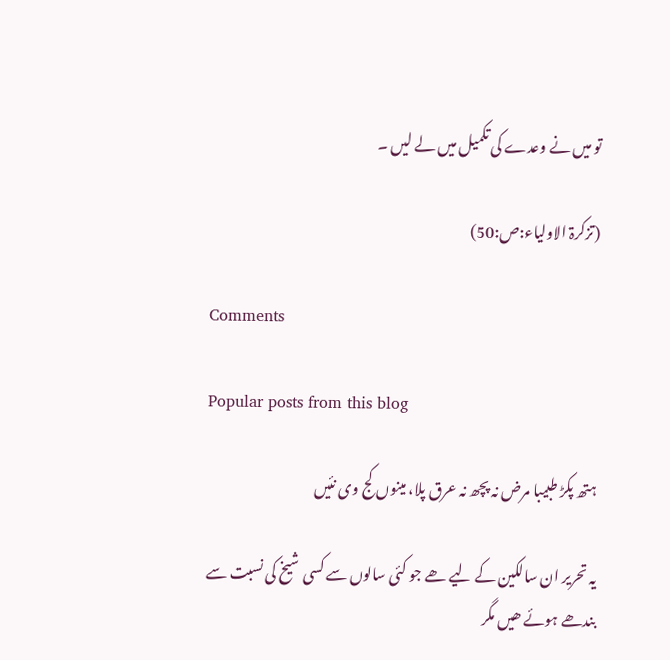تو میں نے وعدے کی تکمیل میں لے لیں ۔

(تزکرۃ الاولیاء:ص:50)

Comments

Popular posts from this blog

ہتھ پکڑ طبیبا مرض نہ پچھ نہ عرق پلا، مینوں کج وی نئیں

یہ تحریر ان سالکین کے لیے ھے جو کئی سالوں سے کسی شیخ کی نسبت سے بندھے ہوئے ھیں مگر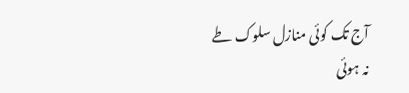آج تک کوئی منازل سلوک طے نہ ہوئی